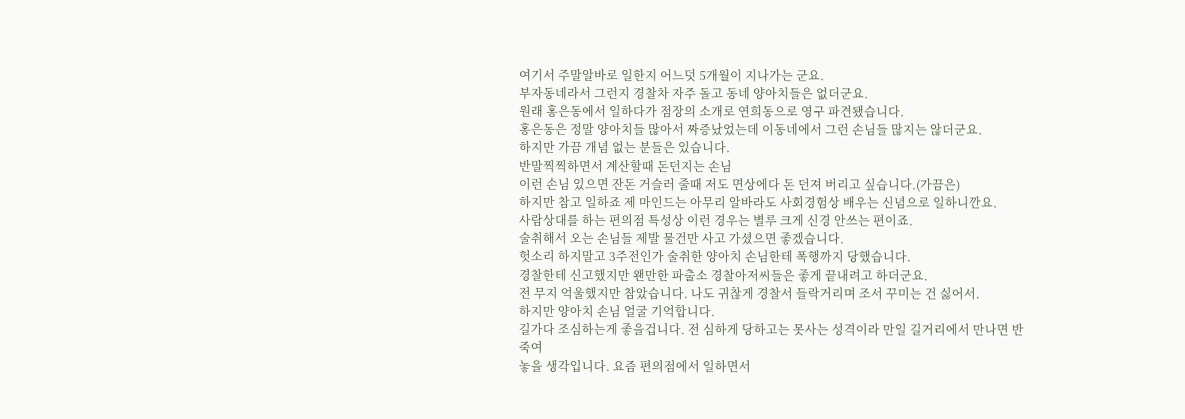여기서 주말알바로 일한지 어느덧 5개월이 지나가는 군요.
부자동네라서 그런지 경찰차 자주 돌고 동네 양아치들은 없더군요.
원래 홍은동에서 일하다가 점장의 소개로 연희동으로 영구 파견됐습니다.
홍은동은 정말 양아치들 많아서 짜증났었는데 이동네에서 그런 손님들 많지는 않더군요.
하지만 가끔 개념 없는 분들은 있습니다.
반말찍찍하면서 계산할때 돈던지는 손님
이런 손님 있으면 잔돈 거슬러 줄때 저도 면상에다 돈 던져 버리고 싶습니다.(가끔은)
하지만 참고 일하죠 제 마인드는 아무리 알바라도 사회경험상 배우는 신념으로 일하니깐요.
사람상대를 하는 편의점 특성상 이런 경우는 별루 크게 신경 안쓰는 편이죠.
술취해서 오는 손님들 제발 물건만 사고 가셨으면 좋겠습니다.
헛소리 하지말고 3주전인가 술취한 양아치 손님한테 폭행까지 당했습니다.
경찰한테 신고했지만 왠만한 파출소 경찰아저씨들은 좋게 끝내려고 하더군요.
전 무지 억울했지만 참았습니다. 나도 귀찮게 경찰서 들락거리며 조서 꾸미는 건 싫어서.
하지만 양아치 손님 얼굴 기억합니다.
길가다 조심하는게 좋을겁니다. 전 심하게 당하고는 못사는 성격이라 만일 길거리에서 만나면 반죽여
놓을 생각입니다. 요즘 편의점에서 일하면서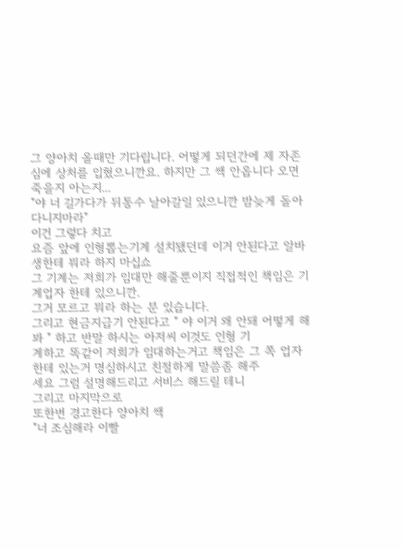그 양아치 올때만 기다립니다. 어떻게 되던간에 제 자존
심에 상처를 입혔으니깐요. 하지만 그 쌕 안옵니다 오면 죽을지 아는지...
"야 너 길가다가 뒤통수 날아갈일 있으니깐 밤늦게 돌아다니지마라"
이건 그렇다 치고
요즘 앞에 인형뽑는기계 설치됐던데 이거 안된다고 알바생한테 뭐라 하지 마십쇼
그 기계는 저희가 임대만 해줄뿐이지 직접적인 책임은 기계업자 한테 있으니깐.
그거 모르고 뭐라 하는 분 있습니다.
그리고 현금지급기 안된다고 " 야 이거 왜 안돼 어떻게 해봐 " 하고 반말 하시는 아저씨 이것도 인형 기
계하고 똑같이 저희가 임대하는거고 책임은 그 쪽 업자 한테 있는거 명심하시고 친절하게 말씀좀 해주
세요 그럼 설명해드리고 서비스 해드릴 테니
그리고 마지막으로
또한번 경고한다 양아치 쌕
"너 조심해라 이빨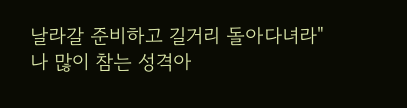날라갈 준비하고 길거리 돌아다녀라"
나 많이 참는 성격아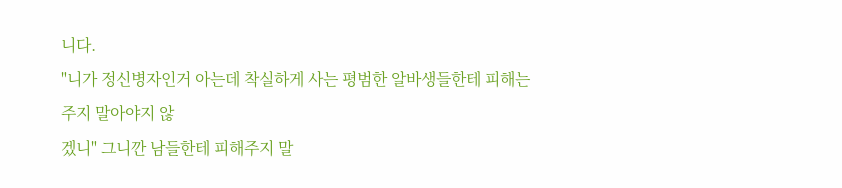니다.
"니가 정신병자인거 아는데 착실하게 사는 평범한 알바생들한테 피해는 주지 말아야지 않
겠니" 그니깐 남들한테 피해주지 말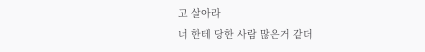고 살아라
너 한테 당한 사람 많은거 같더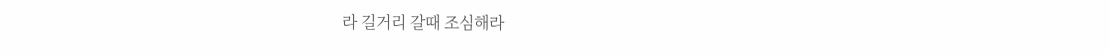라 길거리 갈때 조심해라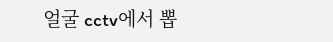얼굴 cctv에서 뽑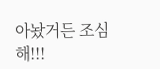아놨거든 조심해!!!